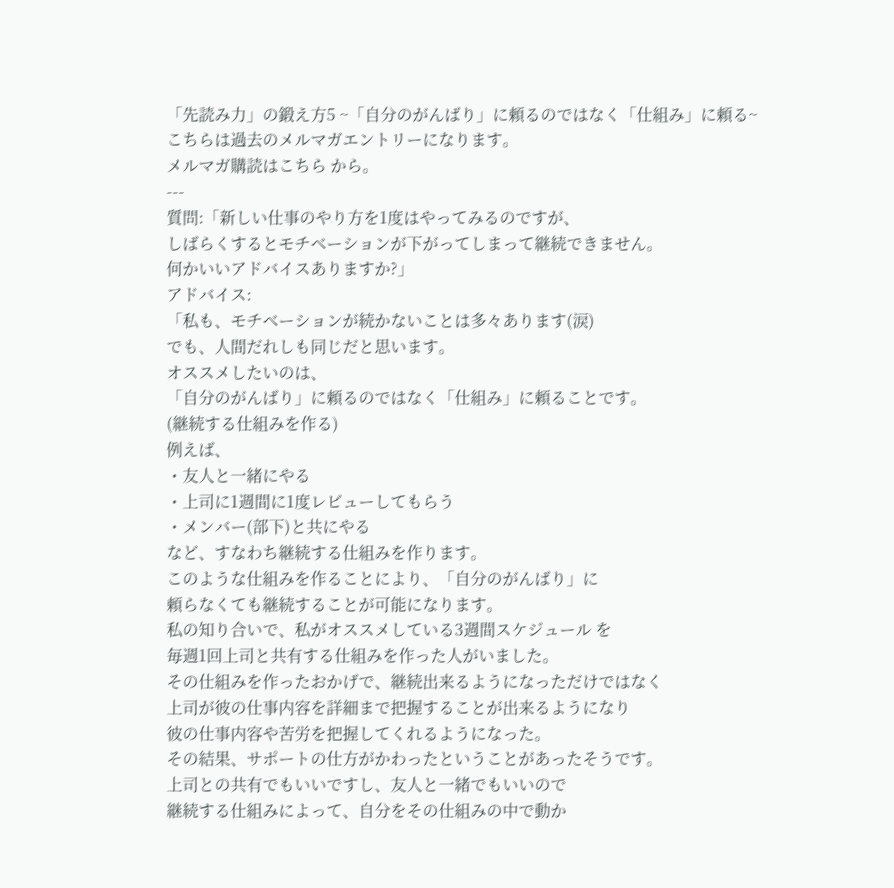「先読み力」の鍛え方5 ~「自分のがんばり」に頼るのではなく「仕組み」に頼る~
こちらは過去のメルマガエントリーになります。
メルマガ購読はこちら から。
---
質問:「新しい仕事のやり方を1度はやってみるのですが、
しばらくするとモチベーションが下がってしまって継続できません。
何かいいアドバイスありますか?」
アドバイス:
「私も、モチベーションが続かないことは多々あります(涙)
でも、人間だれしも同じだと思います。
オススメしたいのは、
「自分のがんばり」に頼るのではなく「仕組み」に頼ることです。
(継続する仕組みを作る)
例えば、
・友人と一緒にやる
・上司に1週間に1度レビューしてもらう
・メンバー(部下)と共にやる
など、すなわち継続する仕組みを作ります。
このような仕組みを作ることにより、「自分のがんばり」に
頼らなくても継続することが可能になります。
私の知り合いで、私がオススメしている3週間スケジュール を
毎週1回上司と共有する仕組みを作った人がいました。
その仕組みを作ったおかげで、継続出来るようになっただけではなく
上司が彼の仕事内容を詳細まで把握することが出来るようになり
彼の仕事内容や苦労を把握してくれるようになった。
その結果、サポートの仕方がかわったということがあったそうです。
上司との共有でもいいですし、友人と一緒でもいいので
継続する仕組みによって、自分をその仕組みの中で動か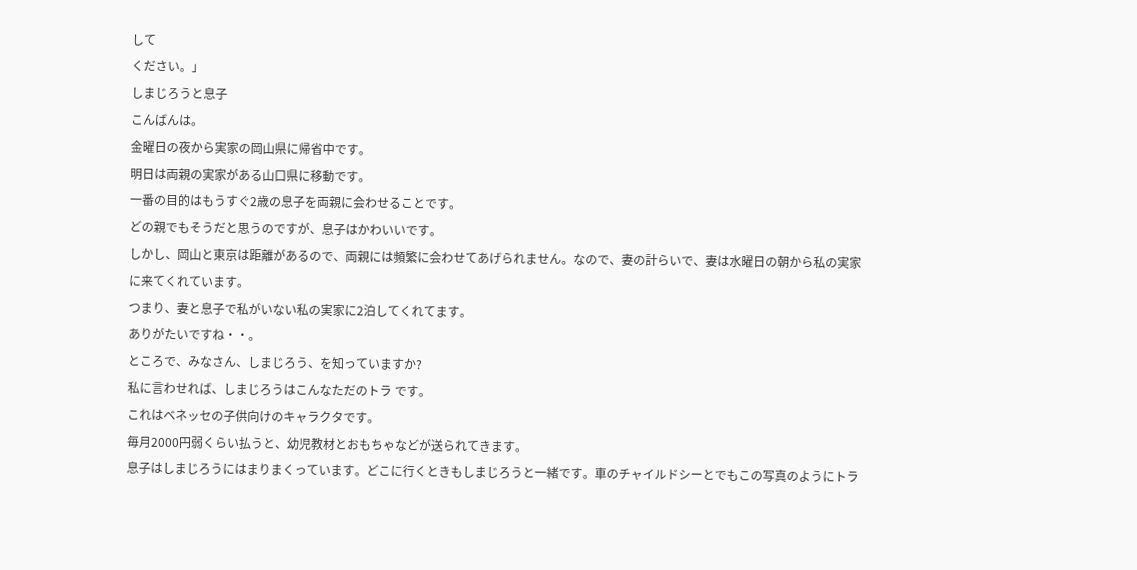して
ください。」
しまじろうと息子
こんばんは。
金曜日の夜から実家の岡山県に帰省中です。
明日は両親の実家がある山口県に移動です。
一番の目的はもうすぐ2歳の息子を両親に会わせることです。
どの親でもそうだと思うのですが、息子はかわいいです。
しかし、岡山と東京は距離があるので、両親には頻繁に会わせてあげられません。なので、妻の計らいで、妻は水曜日の朝から私の実家に来てくれています。
つまり、妻と息子で私がいない私の実家に2泊してくれてます。
ありがたいですね・・。
ところで、みなさん、しまじろう、を知っていますか?
私に言わせれば、しまじろうはこんなただのトラ です。
これはベネッセの子供向けのキャラクタです。
毎月2000円弱くらい払うと、幼児教材とおもちゃなどが送られてきます。
息子はしまじろうにはまりまくっています。どこに行くときもしまじろうと一緒です。車のチャイルドシーとでもこの写真のようにトラ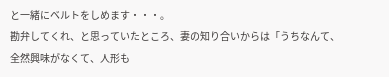と一緒にベルトをしめます・・・。
勘弁してくれ、と思っていたところ、妻の知り合いからは「うちなんて、全然興味がなくて、人形も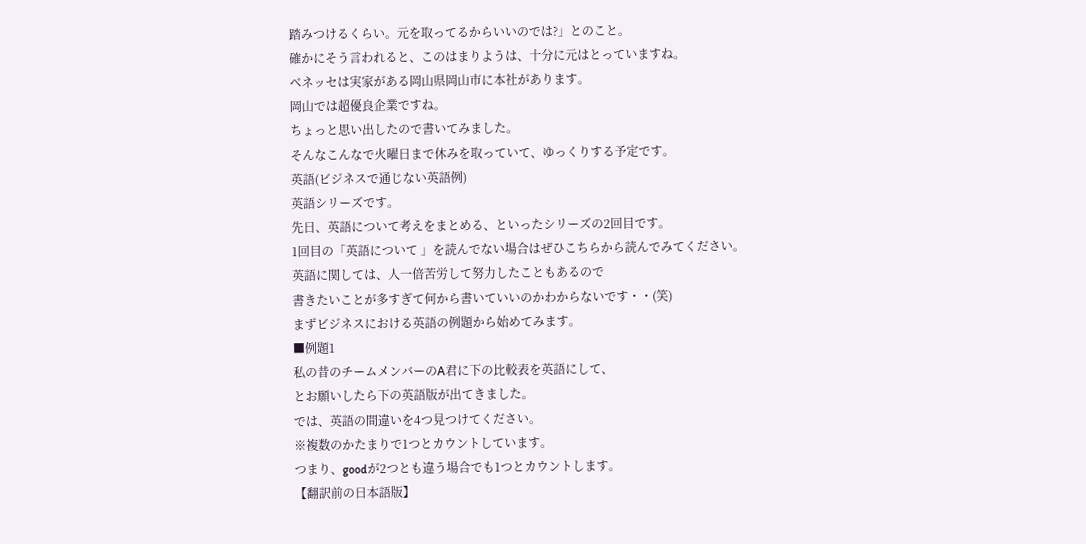踏みつけるくらい。元を取ってるからいいのでは?」とのこと。
確かにそう言われると、このはまりようは、十分に元はとっていますね。
ベネッセは実家がある岡山県岡山市に本社があります。
岡山では超優良企業ですね。
ちょっと思い出したので書いてみました。
そんなこんなで火曜日まで休みを取っていて、ゆっくりする予定です。
英語(ビジネスで通じない英語例)
英語シリーズです。
先日、英語について考えをまとめる、といったシリーズの2回目です。
1回目の「英語について 」を読んでない場合はぜひこちらから読んでみてください。
英語に関しては、人一倍苦労して努力したこともあるので
書きたいことが多すぎて何から書いていいのかわからないです・・(笑)
まずビジネスにおける英語の例題から始めてみます。
■例題1
私の昔のチームメンバーのA君に下の比較表を英語にして、
とお願いしたら下の英語版が出てきました。
では、英語の間違いを4つ見つけてください。
※複数のかたまりで1つとカウントしています。
つまり、goodが2つとも違う場合でも1つとカウントします。
【翻訳前の日本語版】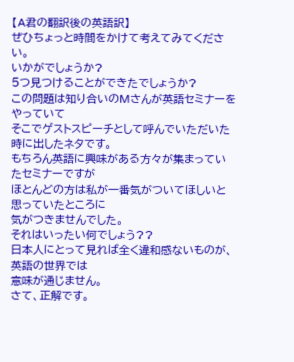【A君の翻訳後の英語訳】
ぜひちょっと時間をかけて考えてみてください。
いかがでしょうか?
5つ見つけることができたでしょうか?
この問題は知り合いのMさんが英語セミナーをやっていて
そこでゲストスピーチとして呼んでいただいた時に出したネタです。
もちろん英語に興味がある方々が集まっていたセミナーですが
ほとんどの方は私が一番気がついてほしいと思っていたところに
気がつきませんでした。
それはいったい何でしょう??
日本人にとって見れば全く違和感ないものが、英語の世界では
意味が通じません。
さて、正解です。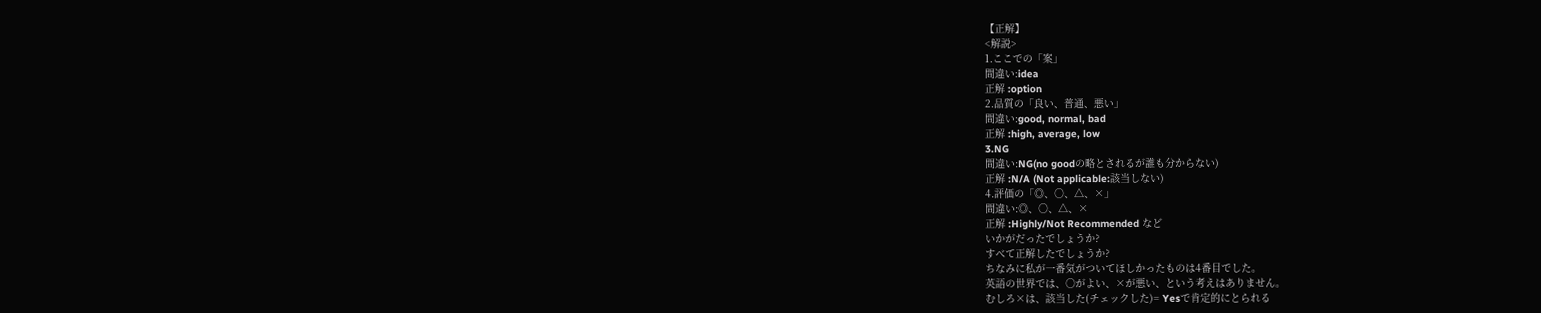【正解】
<解説>
1.ここでの「案」
間違い:idea
正解 :option
2.品質の「良い、普通、悪い」
間違い:good, normal, bad
正解 :high, average, low
3.NG
間違い:NG(no goodの略とされるが誰も分からない)
正解 :N/A (Not applicable:該当しない)
4.評価の「◎、○、△、×」
間違い:◎、○、△、×
正解 :Highly/Not Recommended など
いかがだったでしょうか?
すべて正解したでしょうか?
ちなみに私が一番気がついてほしかったものは4番目でした。
英語の世界では、○がよい、×が悪い、という考えはありません。
むしろ×は、該当した(チェックした)= Yesで肯定的にとられる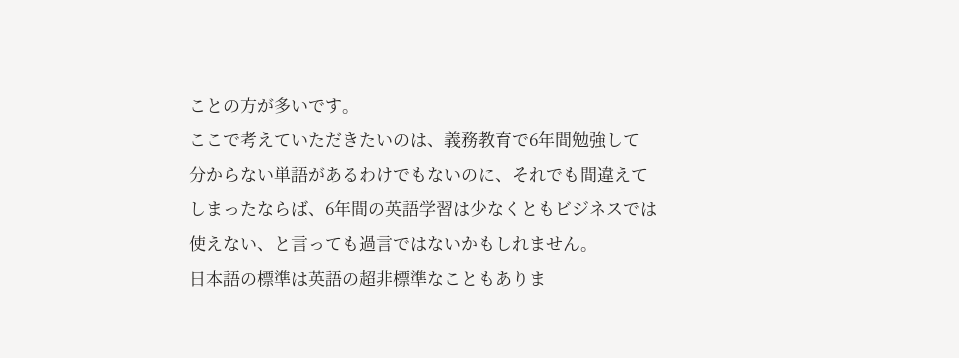ことの方が多いです。
ここで考えていただきたいのは、義務教育で6年間勉強して
分からない単語があるわけでもないのに、それでも間違えて
しまったならば、6年間の英語学習は少なくともビジネスでは
使えない、と言っても過言ではないかもしれません。
日本語の標準は英語の超非標準なこともありま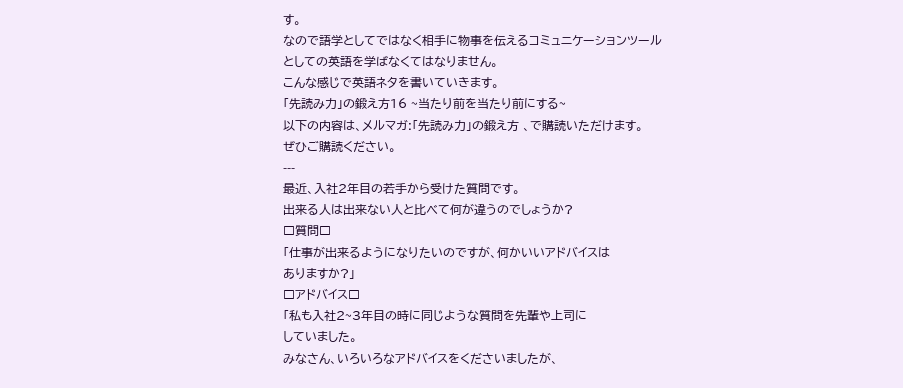す。
なので語学としてではなく相手に物事を伝えるコミュニケーションツール
としての英語を学ばなくてはなりません。
こんな感じで英語ネタを書いていきます。
「先読み力」の鍛え方16 ~当たり前を当たり前にする~
以下の内容は、メルマガ:「先読み力」の鍛え方 、で購読いただけます。
ぜひご購読ください。
---
最近、入社2年目の若手から受けた質問です。
出来る人は出来ない人と比べて何が違うのでしょうか?
□質問□
「仕事が出来るようになりたいのですが、何かいいアドバイスは
ありますか?」
□アドバイス□
「私も入社2~3年目の時に同じような質問を先輩や上司に
していました。
みなさん、いろいろなアドバイスをくださいましたが、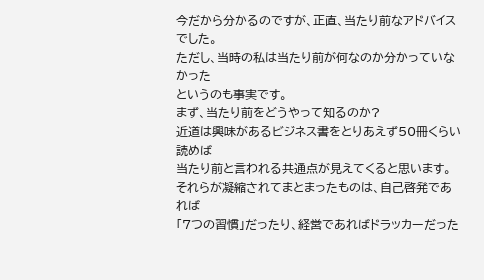今だから分かるのですが、正直、当たり前なアドバイスでした。
ただし、当時の私は当たり前が何なのか分かっていなかった
というのも事実です。
まず、当たり前をどうやって知るのか?
近道は興味があるビジネス書をとりあえず50冊くらい読めば
当たり前と言われる共通点が見えてくると思います。
それらが凝縮されてまとまったものは、自己啓発であれば
「7つの習慣」だったり、経営であればドラッカーだった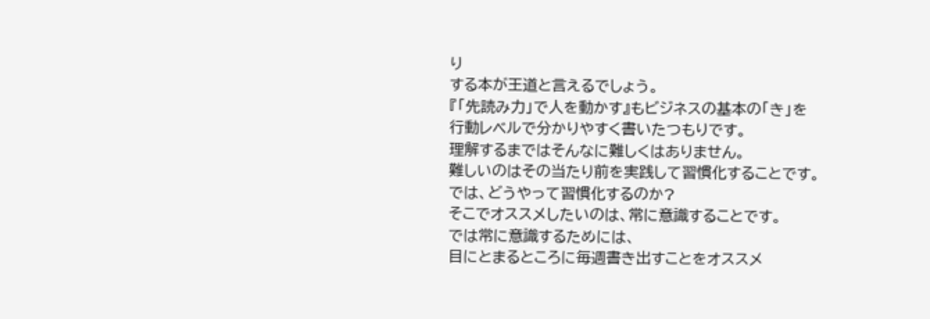り
する本が王道と言えるでしょう。
『「先読み力」で人を動かす』もビジネスの基本の「き」を
行動レベルで分かりやすく書いたつもりです。
理解するまではそんなに難しくはありません。
難しいのはその当たり前を実践して習慣化することです。
では、どうやって習慣化するのか?
そこでオススメしたいのは、常に意識することです。
では常に意識するためには、
目にとまるところに毎週書き出すことをオススメ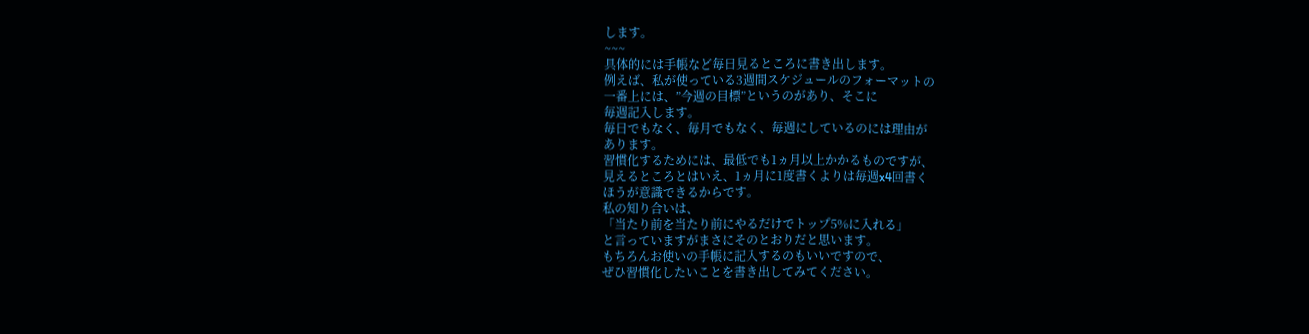します。
~~~
具体的には手帳など毎日見るところに書き出します。
例えば、私が使っている3週間スケジュールのフォーマットの
一番上には、”今週の目標”というのがあり、そこに
毎週記入します。
毎日でもなく、毎月でもなく、毎週にしているのには理由が
あります。
習慣化するためには、最低でも1ヵ月以上かかるものですが、
見えるところとはいえ、1ヵ月に1度書くよりは毎週x4回書く
ほうが意識できるからです。
私の知り合いは、
「当たり前を当たり前にやるだけでトップ5%に入れる」
と言っていますがまさにそのとおりだと思います。
もちろんお使いの手帳に記入するのもいいですので、
ぜひ習慣化したいことを書き出してみてください。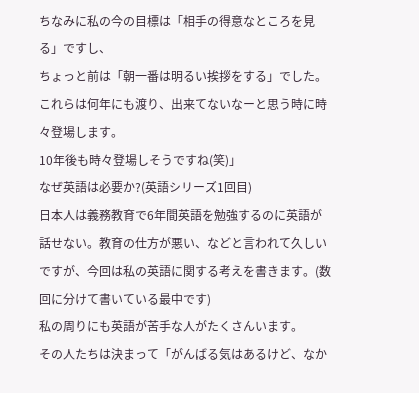ちなみに私の今の目標は「相手の得意なところを見る」ですし、
ちょっと前は「朝一番は明るい挨拶をする」でした。
これらは何年にも渡り、出来てないなーと思う時に時々登場します。
10年後も時々登場しそうですね(笑)」
なぜ英語は必要か?(英語シリーズ1回目)
日本人は義務教育で6年間英語を勉強するのに英語が話せない。教育の仕方が悪い、などと言われて久しいですが、今回は私の英語に関する考えを書きます。(数回に分けて書いている最中です)
私の周りにも英語が苦手な人がたくさんいます。
その人たちは決まって「がんばる気はあるけど、なか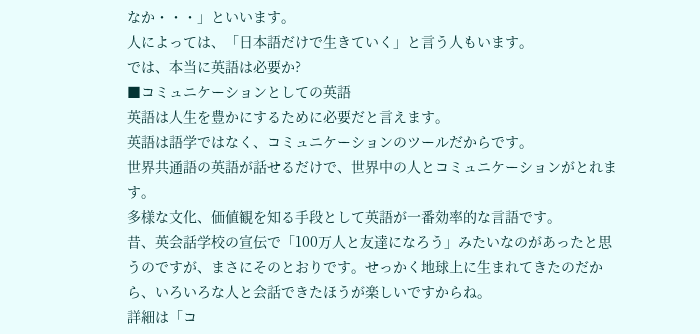なか・・・」といいます。
人によっては、「日本語だけで生きていく」と言う人もいます。
では、本当に英語は必要か?
■コミュニケーションとしての英語
英語は人生を豊かにするために必要だと言えます。
英語は語学ではなく、コミュニケーションのツールだからです。
世界共通語の英語が話せるだけで、世界中の人とコミュニケーションがとれます。
多様な文化、価値観を知る手段として英語が一番効率的な言語です。
昔、英会話学校の宣伝で「100万人と友達になろう」みたいなのがあったと思うのですが、まさにそのとおりです。せっかく地球上に生まれてきたのだから、いろいろな人と会話できたほうが楽しいですからね。
詳細は「コ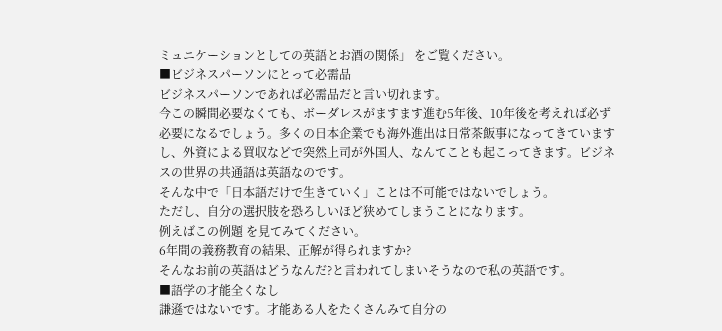ミュニケーションとしての英語とお酒の関係」 をご覧ください。
■ビジネスパーソンにとって必需品
ビジネスパーソンであれば必需品だと言い切れます。
今この瞬間必要なくても、ボーダレスがますます進む5年後、10年後を考えれば必ず必要になるでしょう。多くの日本企業でも海外進出は日常茶飯事になってきていますし、外資による買収などで突然上司が外国人、なんてことも起こってきます。ビジネスの世界の共通語は英語なのです。
そんな中で「日本語だけで生きていく」ことは不可能ではないでしょう。
ただし、自分の選択肢を恐ろしいほど狭めてしまうことになります。
例えばこの例題 を見てみてください。
6年間の義務教育の結果、正解が得られますか?
そんなお前の英語はどうなんだ?と言われてしまいそうなので私の英語です。
■語学の才能全くなし
謙遜ではないです。才能ある人をたくさんみて自分の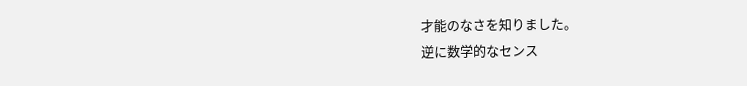才能のなさを知りました。
逆に数学的なセンス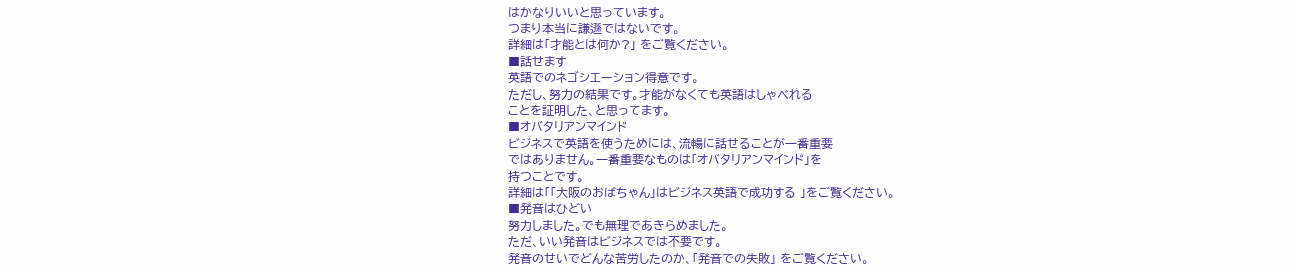はかなりいいと思っています。
つまり本当に謙遜ではないです。
詳細は「才能とは何か?」 をご覧ください。
■話せます
英語でのネゴシエーション得意です。
ただし、努力の結果です。才能がなくても英語はしゃべれる
ことを証明した、と思ってます。
■オバタリアンマインド
ビジネスで英語を使うためには、流暢に話せることが一番重要
ではありません。一番重要なものは「オバタリアンマインド」を
持つことです。
詳細は「「大阪のおばちゃん」はビジネス英語で成功する 」をご覧ください。
■発音はひどい
努力しました。でも無理であきらめました。
ただ、いい発音はビジネスでは不要です。
発音のせいでどんな苦労したのか、「発音での失敗」 をご覧ください。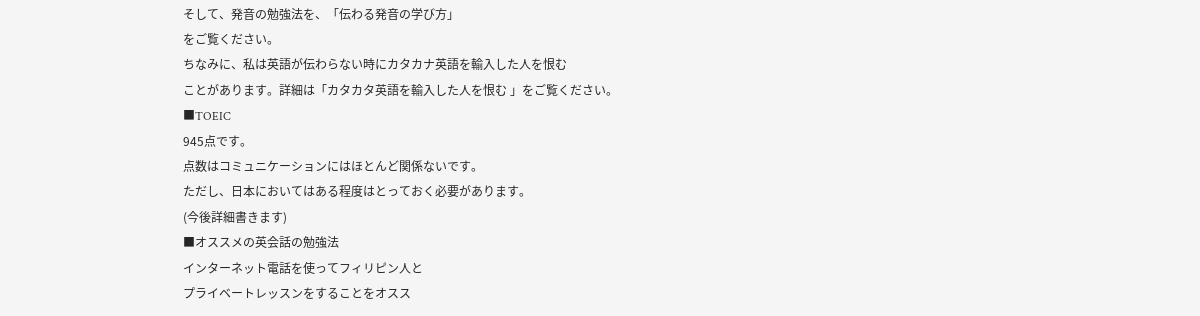そして、発音の勉強法を、「伝わる発音の学び方」
をご覧ください。
ちなみに、私は英語が伝わらない時にカタカナ英語を輸入した人を恨む
ことがあります。詳細は「カタカタ英語を輸入した人を恨む 」をご覧ください。
■TOEIC
945点です。
点数はコミュニケーションにはほとんど関係ないです。
ただし、日本においてはある程度はとっておく必要があります。
(今後詳細書きます)
■オススメの英会話の勉強法
インターネット電話を使ってフィリピン人と
プライベートレッスンをすることをオスス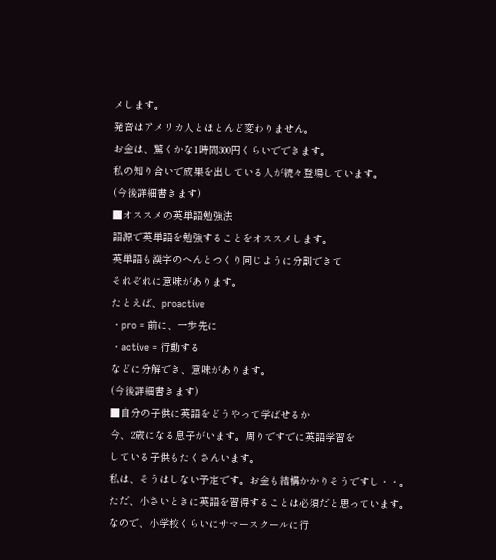メします。
発音はアメリカ人とほとんど変わりません。
お金は、驚くかな1時間300円くらいでできます。
私の知り合いで成果を出している人が続々登場しています。
(今後詳細書きます)
■オススメの英単語勉強法
語源で英単語を勉強することをオススメします。
英単語も漢字のへんとつくり同じように分割できて
それぞれに意味があります。
たとえば、proactive
・pro = 前に、一歩先に
・active = 行動する
などに分解でき、意味があります。
(今後詳細書きます)
■自分の子供に英語をどうやって学ばせるか
今、2歳になる息子がいます。周りですでに英語学習を
している子供もたくさんいます。
私は、そうはしない予定です。お金も結構かかりそうですし・・。
ただ、小さいときに英語を習得することは必須だと思っています。
なので、小学校くらいにサマースクールに行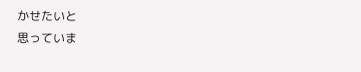かせたいと
思っていま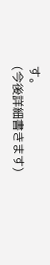す。
(今後詳細書きます)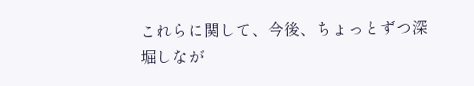これらに関して、今後、ちょっとずつ深堀しなが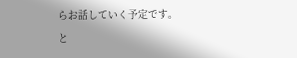らお話していく予定です。
と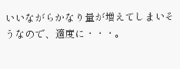いいながらかなり量が増えてしまいそうなので、適度に・・・。